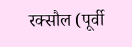रक्सौल (पूर्वी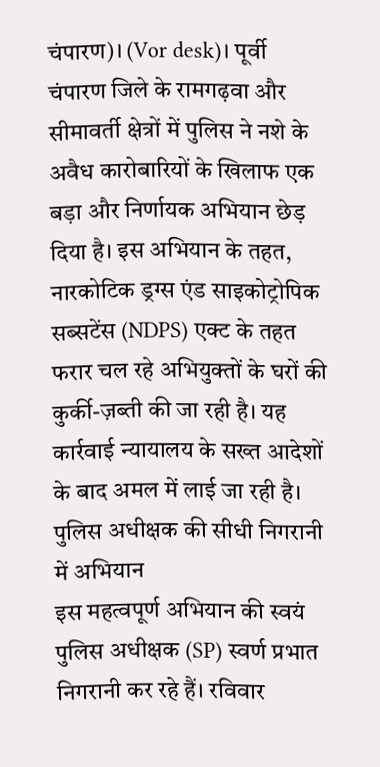चंपारण)। (Vor desk)। पूर्वी चंपारण जिले के रामगढ़वा और सीमावर्ती क्षेत्रों में पुलिस ने नशे के अवैध कारोबारियों के खिलाफ एक बड़ा और निर्णायक अभियान छेड़ दिया है। इस अभियान के तहत, नारकोटिक ड्रग्स एंड साइकोट्रोपिक सब्सटेंस (NDPS) एक्ट के तहत फरार चल रहे अभियुक्तों के घरों की कुर्की-ज़ब्ती की जा रही है। यह कार्रवाई न्यायालय के सख्त आदेशों के बाद अमल में लाई जा रही है।
पुलिस अधीक्षक की सीधी निगरानी में अभियान
इस महत्वपूर्ण अभियान की स्वयं पुलिस अधीक्षक (SP) स्वर्ण प्रभात निगरानी कर रहे हैं। रविवार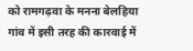को रामगढ़वा के मनना बेलहिया गांव में इसी तरह की कारवाई में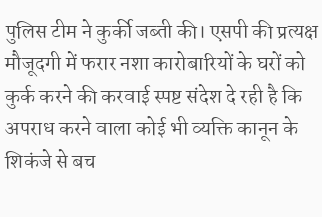पुलिस टीम ने कुर्की जब्ती की। एसपी की प्रत्यक्ष मौजूदगी में फरार नशा कारोबारियों के घरों को कुर्क करने की करवाई स्पष्ट संदेश दे रही है कि अपराध करने वाला कोई भी व्यक्ति कानून के शिकंजे से बच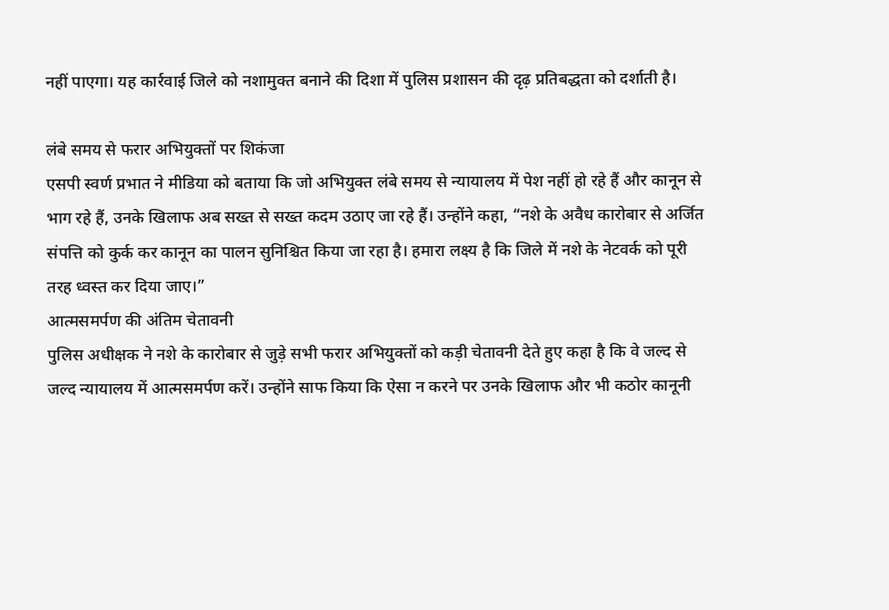नहीं पाएगा। यह कार्रवाई जिले को नशामुक्त बनाने की दिशा में पुलिस प्रशासन की दृढ़ प्रतिबद्धता को दर्शाती है।

लंबे समय से फरार अभियुक्तों पर शिकंजा
एसपी स्वर्ण प्रभात ने मीडिया को बताया कि जो अभियुक्त लंबे समय से न्यायालय में पेश नहीं हो रहे हैं और कानून से भाग रहे हैं, उनके खिलाफ अब सख्त से सख्त कदम उठाए जा रहे हैं। उन्होंने कहा, “नशे के अवैध कारोबार से अर्जित संपत्ति को कुर्क कर कानून का पालन सुनिश्चित किया जा रहा है। हमारा लक्ष्य है कि जिले में नशे के नेटवर्क को पूरी तरह ध्वस्त कर दिया जाए।”
आत्मसमर्पण की अंतिम चेतावनी
पुलिस अधीक्षक ने नशे के कारोबार से जुड़े सभी फरार अभियुक्तों को कड़ी चेतावनी देते हुए कहा है कि वे जल्द से जल्द न्यायालय में आत्मसमर्पण करें। उन्होंने साफ किया कि ऐसा न करने पर उनके खिलाफ और भी कठोर कानूनी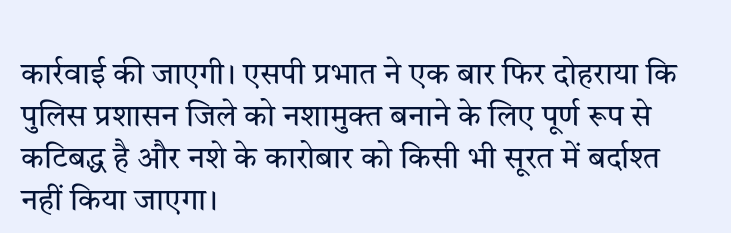कार्रवाई की जाएगी। एसपी प्रभात ने एक बार फिर दोहराया कि पुलिस प्रशासन जिले को नशामुक्त बनाने के लिए पूर्ण रूप से कटिबद्ध है और नशे के कारोबार को किसी भी सूरत में बर्दाश्त नहीं किया जाएगा।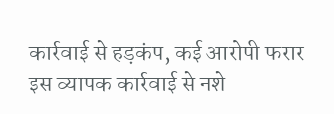कार्रवाई से हड़कंप, कई आरोपी फरार
इस व्यापक कार्रवाई से नशे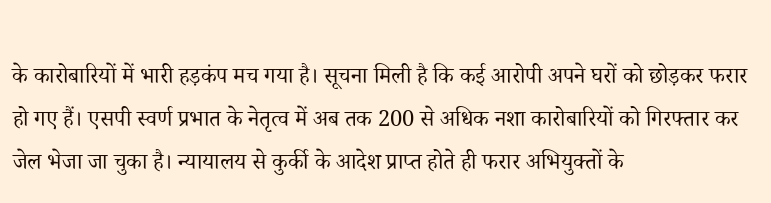के कारोबारियों में भारी हड़कंप मच गया है। सूचना मिली है कि कई आरोपी अपने घरों को छोड़कर फरार हो गए हैं। एसपी स्वर्ण प्रभात के नेतृत्व में अब तक 200 से अधिक नशा कारोबारियों को गिरफ्तार कर जेल भेजा जा चुका है। न्यायालय से कुर्की के आदेश प्राप्त होते ही फरार अभियुक्तों के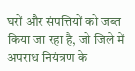घरों और संपत्तियों को जब्त किया जा रहा है, जो जिले में अपराध नियंत्रण के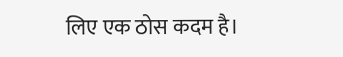लिए एक ठोस कदम है।